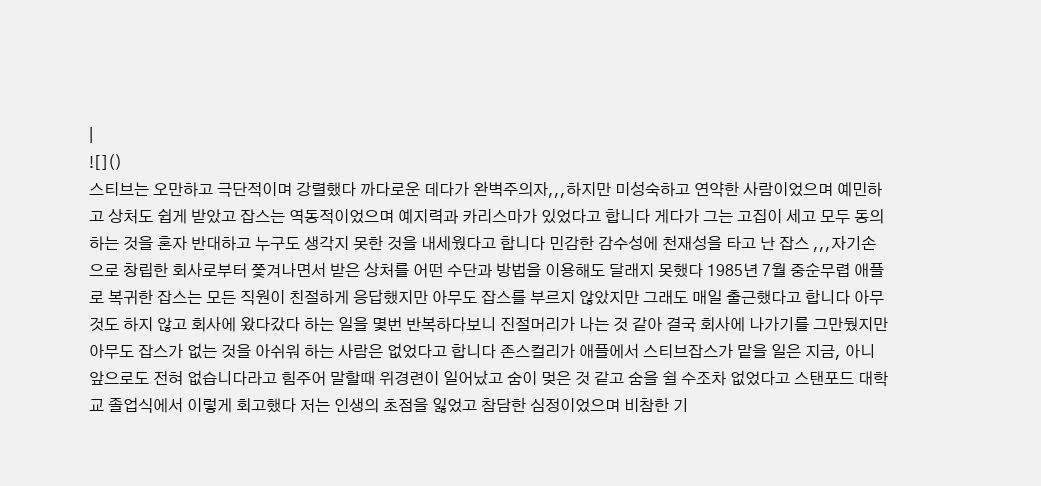|
![]()
스티브는 오만하고 극단적이며 강렬했다 까다로운 데다가 완벽주의자,,,하지만 미성숙하고 연약한 사람이었으며 예민하고 상처도 쉽게 받았고 잡스는 역동적이었으며 예지력과 카리스마가 있었다고 합니다 게다가 그는 고집이 세고 모두 동의 하는 것을 혼자 반대하고 누구도 생각지 못한 것을 내세웠다고 합니다 민감한 감수성에 천재성을 타고 난 잡스 ,,,자기손으로 창립한 회사로부터 쫓겨나면서 받은 상처를 어떤 수단과 방법을 이용해도 달래지 못했다 1985년 7월 중순무렵 애플로 복귀한 잡스는 모든 직원이 친절하게 응답했지만 아무도 잡스를 부르지 않았지만 그래도 매일 출근했다고 합니다 아무것도 하지 않고 회사에 왔다갔다 하는 일을 몇번 반복하다보니 진절머리가 나는 것 같아 결국 회사에 나가기를 그만뒀지만 아무도 잡스가 없는 것을 아쉬워 하는 사람은 없었다고 합니다 존스컬리가 애플에서 스티브잡스가 맡을 일은 지금, 아니 앞으로도 전혀 없습니다라고 힘주어 말할때 위경련이 일어났고 숨이 멎은 것 같고 숨을 쉴 수조차 없었다고 스탠포드 대학교 졸업식에서 이렇게 회고했다 저는 인생의 초점을 잃었고 참담한 심정이었으며 비참한 기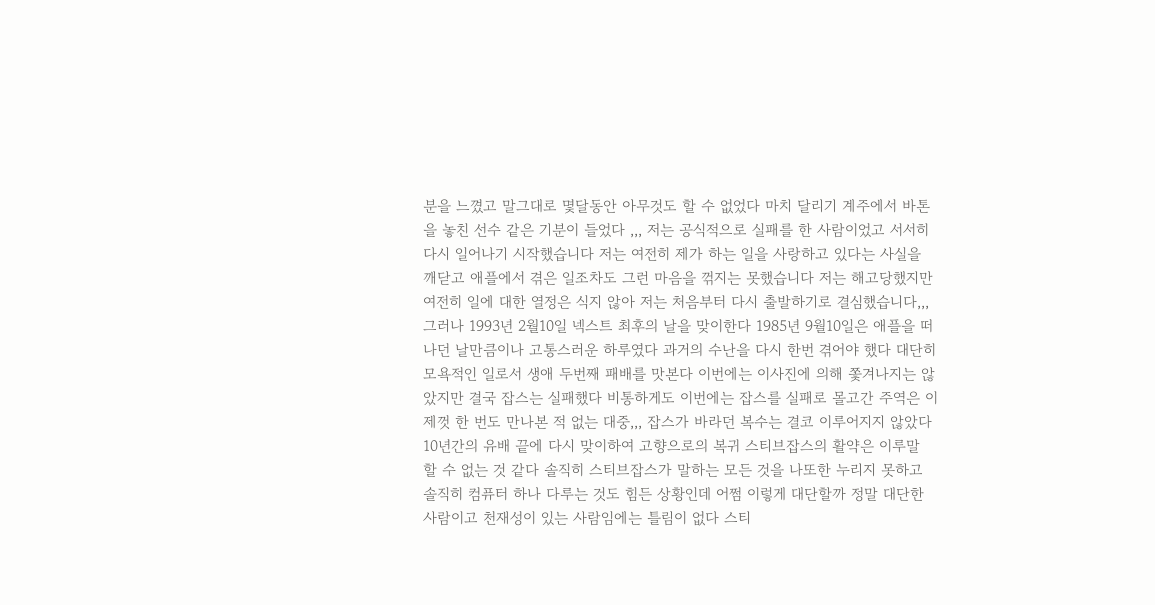분을 느꼈고 말그대로 몇달동안 아무것도 할 수 없었다 마치 달리기 계주에서 바톤을 놓친 선수 같은 기분이 들었다 ,,, 저는 공식적으로 실패를 한 사람이었고 서서히 다시 일어나기 시작했습니다 저는 여전히 제가 하는 일을 사랑하고 있다는 사실을 깨닫고 애플에서 겪은 일조차도 그런 마음을 꺾지는 못했습니다 저는 해고당했지만 여전히 일에 대한 열정은 식지 않아 저는 처음부터 다시 출발하기로 결심했습니다,,,
그러나 1993년 2월10일 넥스트 최후의 날을 맞이한다 1985년 9월10일은 애플을 떠나던 날만큼이나 고통스러운 하루였다 과거의 수난을 다시 한번 겪어야 했다 대단히 모욕적인 일로서 생애 두번째 패배를 맛본다 이번에는 이사진에 의해 쫓겨나지는 않았지만 결국 잡스는 실패했다 비통하게도 이번에는 잡스를 실패로 몰고간 주역은 이제껏 한 번도 만나본 적 없는 대중,,, 잡스가 바라던 복수는 결코 이루어지지 않았다 10년간의 유배 끝에 다시 맞이하여 고향으로의 복귀 스티브잡스의 활약은 이루말 할 수 없는 것 같다 솔직히 스티브잡스가 말하는 모든 것을 나또한 누리지 못하고 솔직히 컴퓨터 하나 다루는 것도 힘든 상황인데 어쩜 이렇게 대단할까 정말 대단한 사람이고 천재성이 있는 사람임에는 틀림이 없다 스티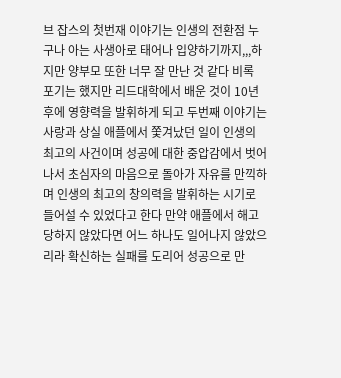브 잡스의 첫번재 이야기는 인생의 전환점 누구나 아는 사생아로 태어나 입양하기까지,,,하지만 양부모 또한 너무 잘 만난 것 같다 비록 포기는 했지만 리드대학에서 배운 것이 10년후에 영향력을 발휘하게 되고 두번째 이야기는 사랑과 상실 애플에서 쫓겨났던 일이 인생의 최고의 사건이며 성공에 대한 중압감에서 벗어나서 초심자의 마음으로 돌아가 자유를 만끽하며 인생의 최고의 창의력을 발휘하는 시기로 들어설 수 있었다고 한다 만약 애플에서 해고 당하지 않았다면 어느 하나도 일어나지 않았으리라 확신하는 실패를 도리어 성공으로 만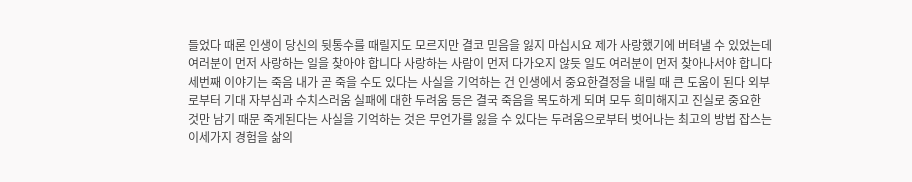들었다 때론 인생이 당신의 뒷통수를 때릴지도 모르지만 결코 믿음을 잃지 마십시요 제가 사랑했기에 버텨낼 수 있었는데 여러분이 먼저 사랑하는 일을 찾아야 합니다 사랑하는 사람이 먼저 다가오지 않듯 일도 여러분이 먼저 찾아나서야 합니다 세번째 이야기는 죽음 내가 곧 죽을 수도 있다는 사실을 기억하는 건 인생에서 중요한결정을 내릴 때 큰 도움이 된다 외부로부터 기대 자부심과 수치스러움 실패에 대한 두려움 등은 결국 죽음을 목도하게 되며 모두 희미해지고 진실로 중요한 것만 남기 때문 죽게된다는 사실을 기억하는 것은 무언가를 잃을 수 있다는 두려움으로부터 벗어나는 최고의 방법 잡스는 이세가지 경험을 삶의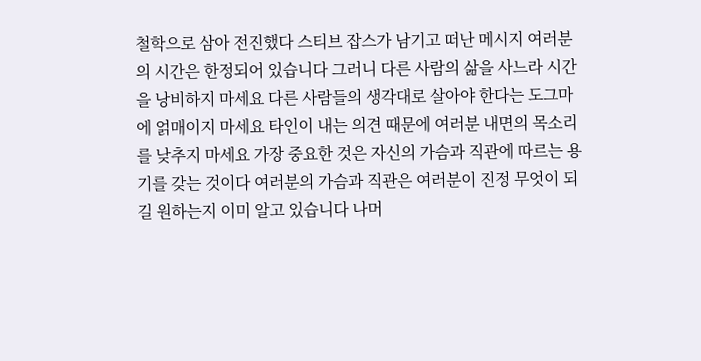철학으로 삼아 전진했다 스티브 잡스가 남기고 떠난 메시지 여러분의 시간은 한정되어 있습니다 그러니 다른 사람의 삶을 사느라 시간을 낭비하지 마세요 다른 사람들의 생각대로 살아야 한다는 도그마에 얽매이지 마세요 타인이 내는 의견 때문에 여러분 내면의 목소리를 낮추지 마세요 가장 중요한 것은 자신의 가슴과 직관에 따르는 용기를 갖는 것이다 여러분의 가슴과 직관은 여러분이 진정 무엇이 되길 원하는지 이미 알고 있습니다 나머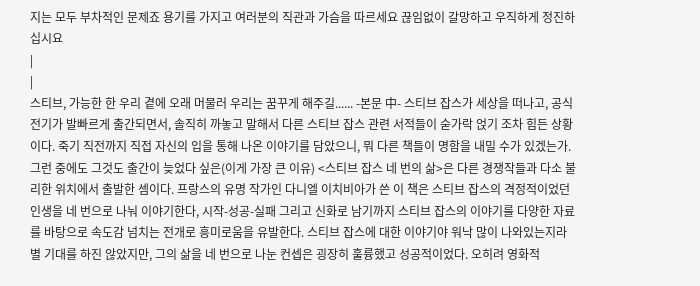지는 모두 부차적인 문제죠 용기를 가지고 여러분의 직관과 가슴을 따르세요 끊임없이 갈망하고 우직하게 정진하십시요
|
|
스티브, 가능한 한 우리 곁에 오래 머물러 우리는 꿈꾸게 해주길...... -본문 中- 스티브 잡스가 세상을 떠나고, 공식 전기가 발빠르게 출간되면서, 솔직히 까놓고 말해서 다른 스티브 잡스 관련 서적들이 숟가락 얹기 조차 힘든 상황이다. 죽기 직전까지 직접 자신의 입을 통해 나온 이야기를 담았으니, 뭐 다른 책들이 명함을 내밀 수가 있겠는가. 그런 중에도 그것도 출간이 늦었다 싶은(이게 가장 큰 이유) <스티브 잡스 네 번의 삶>은 다른 경쟁작들과 다소 불리한 위치에서 출발한 셈이다. 프랑스의 유명 작가인 다니엘 이치비아가 쓴 이 책은 스티브 잡스의 격정적이었던 인생을 네 번으로 나눠 이야기한다, 시작-성공-실패 그리고 신화로 남기까지 스티브 잡스의 이야기를 다양한 자료를 바탕으로 속도감 넘치는 전개로 흥미로움을 유발한다. 스티브 잡스에 대한 이야기야 워낙 많이 나와있는지라 별 기대를 하진 않았지만, 그의 삶을 네 번으로 나눈 컨셉은 굉장히 훌륭했고 성공적이었다. 오히려 영화적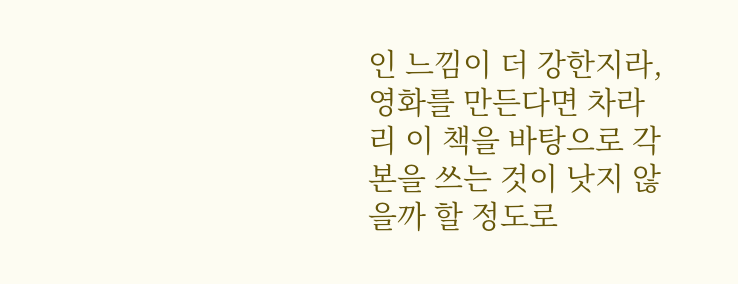인 느낌이 더 강한지라, 영화를 만든다면 차라리 이 책을 바탕으로 각본을 쓰는 것이 낫지 않을까 할 정도로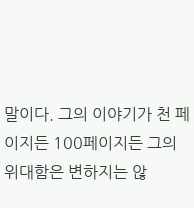말이다. 그의 이야기가 천 페이지든 100페이지든 그의 위대함은 변하지는 않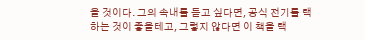을 것이다. 그의 속내를 듣고 싶다면, 공식 전기를 택하는 것이 좋을테고, 그렇지 않다면 이 책을 택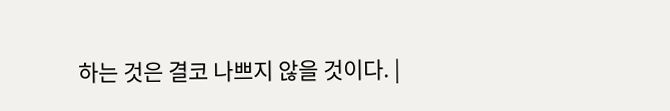하는 것은 결코 나쁘지 않을 것이다. |